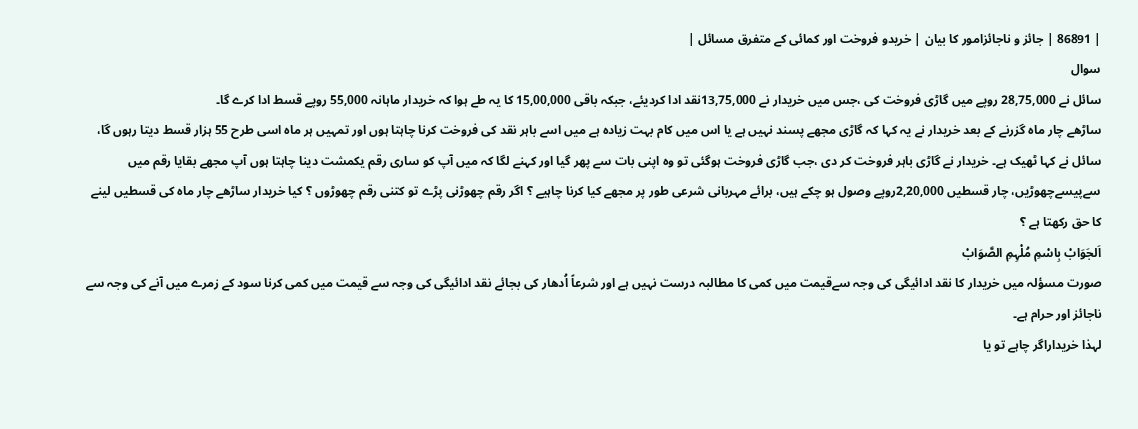| 86891 | جائز و ناجائزامور کا بیان | خریدو فروخت اور کمائی کے متفرق مسائل |
سوال
سائل نے 28,75,000 روپے میں گاڑی فروخت کی ،جس میں خریدار نے 13,75,000نقد ادا کردیئے، جبکہ باقی 15,00,000 کا یہ طے ہوا کہ خریدار ماہانہ 55,000 روپے قسط ادا کرے گا۔
ساڑھے چار ماہ گزرنے کے بعد خریدار نے یہ کہا کہ گاڑی مجھے پسند نہیں ہے یا اس میں کام بہت زیادہ ہے میں اسے باہر نقد کی فروخت کرنا چاہتا ہوں اور تمہیں ہر ماہ اسی طرح 55 ہزار قسط دیتا رہوں گا، سائل نے کہا ٹھیک ہے۔ خریدار نے گاڑی باہر فروخت کر دی ،جب گاڑی فروخت ہوگئی تو وہ اپنی بات سے پھر گیا اور کہنے لگا کہ میں آپ کو ساری رقم یکمشت دینا چاہتا ہوں آپ مجھے بقایا رقم میں سےپیسےچھوڑیں، چار قسطیں 2,20,000روپے وصول ہو چکے ہیں، برائے مہربانی شرعی طور پر مجھے کیا کرنا چاہیے ؟ اگر رقم چھوڑنی پڑے تو کتنی رقم چھوڑوں ؟ کیا خریدار ساڑھے چار ماہ کی قسطیں لینے کا حق رکھتا ہے ؟
اَلجَوَابْ بِاسْمِ مُلْہِمِ الصَّوَابْ
صورت مسؤلہ میں خریدار کا نقد ادائیگی کی وجہ سےقیمت میں کمی کا مطالبہ درست نہیں ہے اور شرعاً اُدھار کی بجائے نقد ادائیگی کی وجہ سے قیمت میں کمی کرنا سود کے زمرے میں آنے کی وجہ سے ناجائز اور حرام ہے۔
لہذا خریداراگر چاہے تو یا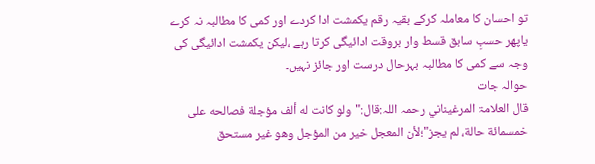تو احسان کا معاملہ کرکے بقیہ رقم یکمشت ادا کردے اور کمی کا مطالبہ نہ کرے یاپھر حسبِ سابق قسط وار بروقت ادائیگی کرتا رہے ،لیکن یکمشت ادائیگی کی وجہ سے کمی کا مطالبہ بہرحال درست اور جائز نہیں۔
حوالہ جات
قال العلامۃ المرغیناني رحمہ اللہ:قال:"ولو كانت له ألف مؤجلة فصالحه على خمسمائة حالة، لم يجز"؛لأن المعجل خير من المؤجل وهو غير مستحق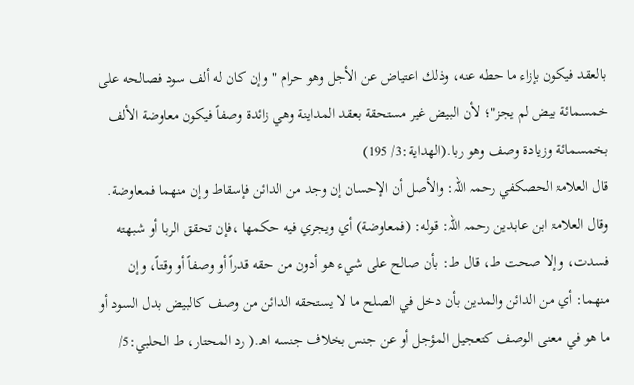بالعقد فيكون بإزاء ما حطه عنه، وذلك اعتياض عن الأجل وهو حرام "وإن كان له ألف سود فصالحه على خمسمائة بيض لم يجز"؛ لأن البيض غير مستحقة بعقد المداينة وهي زائدة وصفاً فيكون معاوضة الألف بخمسمائة وزيادة وصف وهو ربا.(الهداية:3/ 195)
قال العلامۃ الحصکفي رحمہ اللہ: والأصل أن الإحسان إن وجد من الدائن فإسقاط وإن منهما فمعاوضة.
وقال العلامۃ ابن عابدین رحمہ اللہ: قوله: (فمعاوضة) أي ويجري فيه حكمها ،فإن تحقق الربا أو شبهته فسدت، وإلا صحت ط، قال ط: بأن صالح على شيء هو أدون من حقه قدراً أو وصفاً أو وقتاً، وإن منهما: أي من الدائن والمدين بأن دخل في الصلح ما لا يستحقه الدائن من وصف كالبيض بدل السود أو ما هو في معنى الوصف كتعجيل المؤجل أو عن جنس بخلاف جنسه اهـ.( رد المحتار، ط الحلبي:5/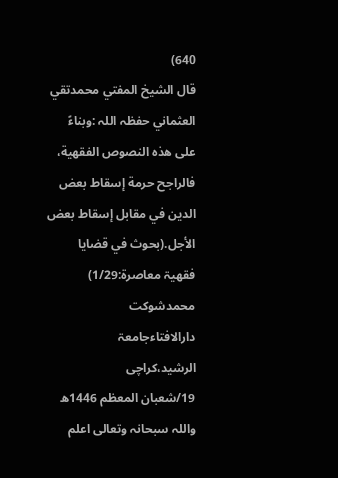640)
قال الشیخ المفتي محمدتقي العثماني حفظہ اللہ :وبناءً على هذه النصوص الفقهية، فالراجح حرمة إسقاط بعض الدين في مقابل إسقاط بعض الأجل.(بحوث في قضایا فقھیۃ معاصرۃ:1/29)
محمدشوکت
دارالافتاءجامعۃ الرشید،کراچی
19/شعبان المعظم 1446ھ
واللہ سبحانہ وتعالی اعلم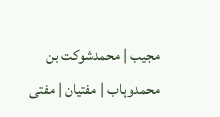مجیب | محمدشوکت بن محمدوہاب | مفتیان | مفتی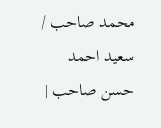محمد صاحب / سعید احمد حسن صاحب |